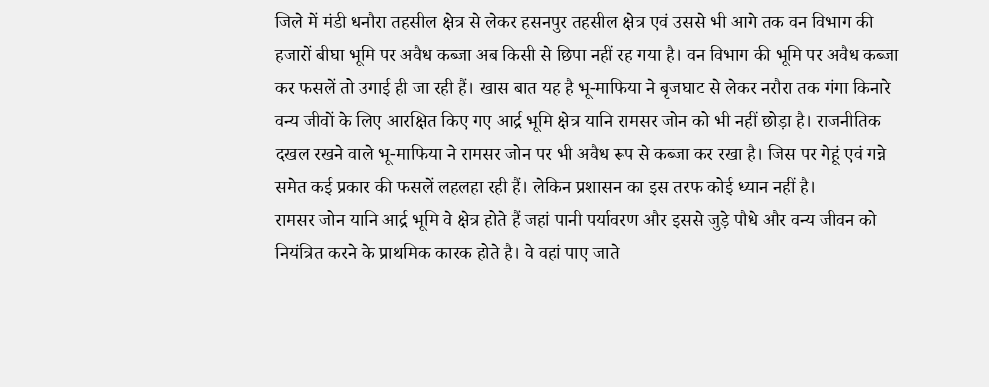जिले में मंडी धनौरा तहसील क्षेत्र से लेकर हसनपुर तहसील क्षेत्र एवं उससे भी आगे तक वन विभाग की हजारों बीघा भूमि पर अवैध कब्जा अब किसी से छिपा नहीं रह गया है। वन विभाग की भूमि पर अवैध कब्जा कर फसलें तो उगाई ही जा रही हैं। खास बात यह है भू-माफिया ने बृजघाट से लेकर नरौरा तक गंगा किनारे वन्य जीवों के लिए आरक्षित किए गए आर्द्र भूमि क्षेत्र यानि रामसर जोन को भी नहीं छोड़ा है। राजनीतिक दखल रखने वाले भू-माफिया ने रामसर जोन पर भी अवैध रूप से कब्जा कर रखा है। जिस पर गेहूं एवं गन्ने समेत कई प्रकार की फसलें लहलहा रही हैं। लेकिन प्रशासन का इस तरफ कोई ध्यान नहीं है।
रामसर जोन यानि आर्द्र भूमि वे क्षेत्र होते हैं जहां पानी पर्यावरण और इससे जुड़े पौधे और वन्य जीवन को नियंत्रित करने के प्राथमिक कारक होते है। वे वहां पाए जाते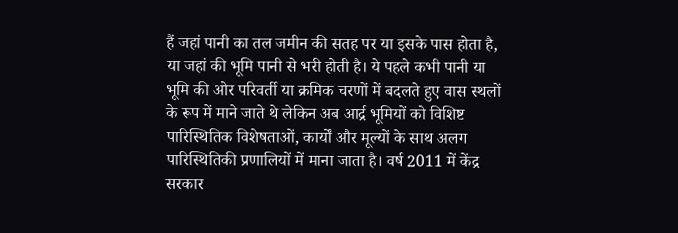हैं जहां पानी का तल जमीन की सतह पर या इसके पास होता है, या जहां की भूमि पानी से भरी होती है। ये पहले कभी पानी या भूमि की ओर परिवर्ती या क्रमिक चरणों में बदलते हुए वास स्थलों के रूप में माने जाते थे लेकिन अब आर्द्र भूमियों को विशिष्ट पारिस्थितिक विशेषताओं, कार्यों और मूल्यों के साथ अलग पारिस्थितिकी प्रणालियों में माना जाता है। वर्ष 2011 में केंद्र सरकार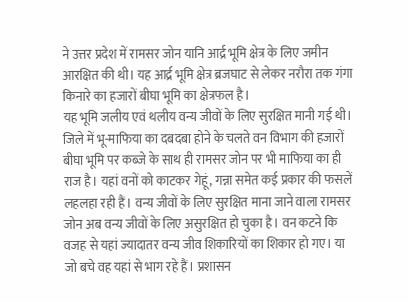ने उत्तर प्रदेश में रामसर जोन यानि आर्द्र भूमि क्षेत्र के लिए जमीन आरक्षित की थी। यह आर्द्र भूमि क्षेत्र ब्रजघाट से लेकर नरौरा तक गंगा किनारे का हजारों बीघा भूमि का क्षेत्रफल है।
यह भूमि जलीय एवं थलीय वन्य जीवों के लिए सुरक्षित मानी गई थी। जिले में भू-माफिया का दबदबा होने के चलते वन विभाग की हजारों बीघा भूमि पर कब्जे के साथ ही रामसर जोन पर भी माफिया का ही राज है। यहां वनों को काटकर गेहूं, गन्ना समेत कई प्रकार की फसलें लहलहा रही हैं। वन्य जीवों के लिए सुरक्षित माना जाने वाला रामसर जोन अब वन्य जीवों के लिए असुरक्षित हो चुका है। वन कटने कि वजह से यहां ज्यादातर वन्य जीव शिकारियों का शिकार हो गए। या जो बचे वह यहां से भाग रहे हैं। प्रशासन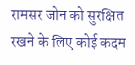रामसर जोन को सुरक्षित रखने के लिए कोई कदम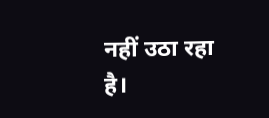नहीं उठा रहा है।